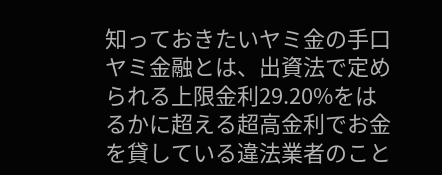知っておきたいヤミ金の手口
ヤミ金融とは、出資法で定められる上限金利29.20%をはるかに超える超高金利でお金を貸している違法業者のこと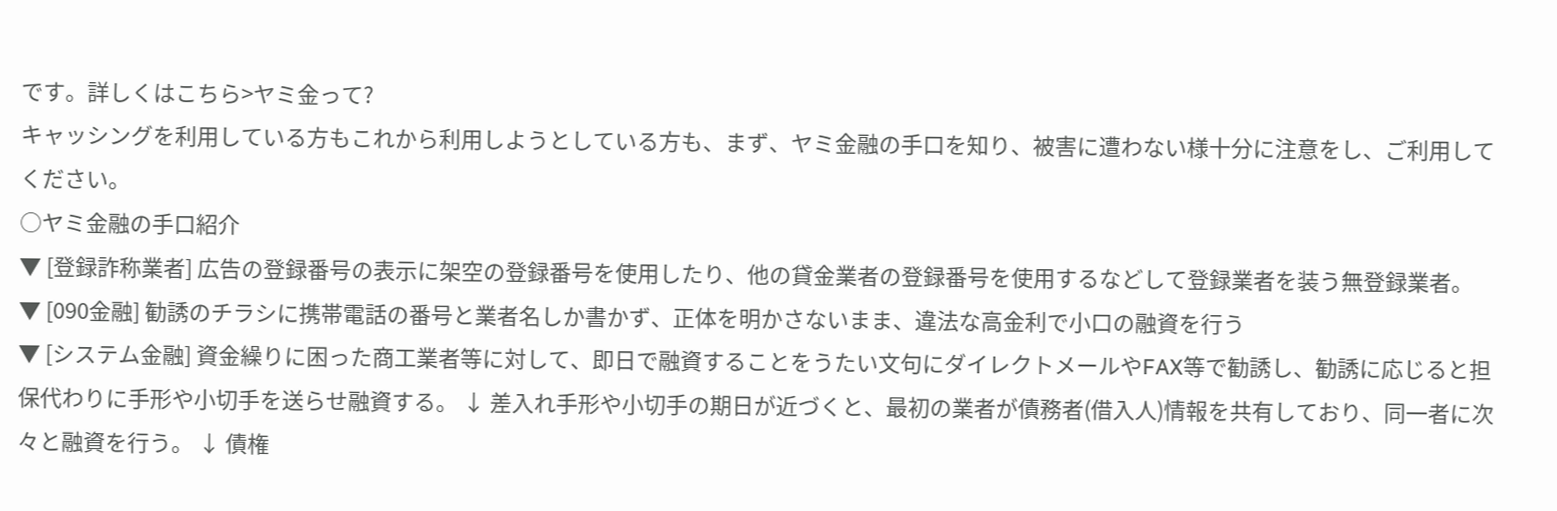です。詳しくはこちら>ヤミ金って?
キャッシングを利用している方もこれから利用しようとしている方も、まず、ヤミ金融の手口を知り、被害に遭わない様十分に注意をし、ご利用してください。
○ヤミ金融の手口紹介
▼ [登録詐称業者] 広告の登録番号の表示に架空の登録番号を使用したり、他の貸金業者の登録番号を使用するなどして登録業者を装う無登録業者。
▼ [090金融] 勧誘のチラシに携帯電話の番号と業者名しか書かず、正体を明かさないまま、違法な高金利で小口の融資を行う
▼ [システム金融] 資金繰りに困った商工業者等に対して、即日で融資することをうたい文句にダイレクトメールやFAX等で勧誘し、勧誘に応じると担保代わりに手形や小切手を送らせ融資する。 ↓ 差入れ手形や小切手の期日が近づくと、最初の業者が債務者(借入人)情報を共有しており、同一者に次々と融資を行う。 ↓ 債権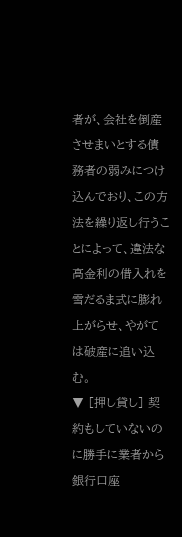者が、会社を倒産させまいとする債務者の弱みにつけ込んでおり、この方法を繰り返し行うことによって、違法な高金利の借入れを雪だるま式に膨れ上がらせ、やがては破産に追い込む。
▼ [押し貸し] 契約もしていないのに勝手に業者から銀行口座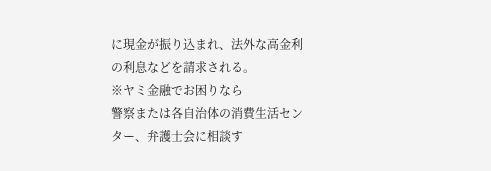に現金が振り込まれ、法外な高金利の利息などを請求される。
※ヤミ金融でお困りなら
警察または各自治体の消費生活センター、弁護士会に相談す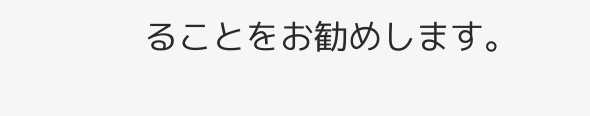ることをお勧めします。